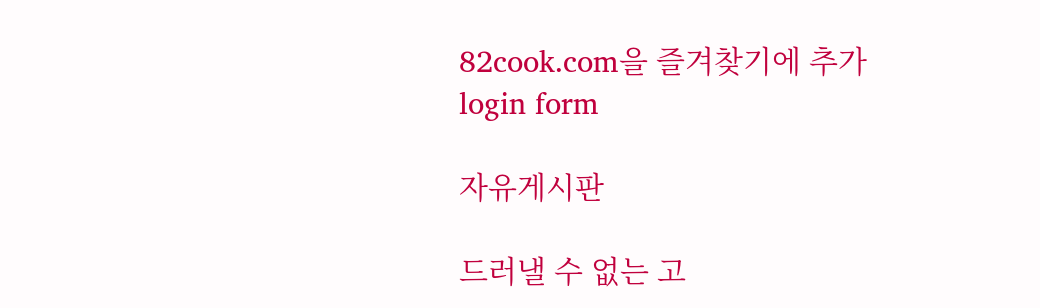82cook.com을 즐겨찾기에 추가
login form

자유게시판

드러낼 수 없는 고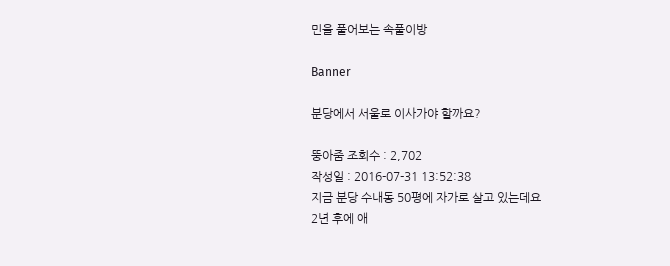민을 풀어보는 속풀이방

Banner

분당에서 서울로 이사가야 할까요?

뚱아줌 조회수 : 2,702
작성일 : 2016-07-31 13:52:38
지금 분당 수내동 50평에 자가로 살고 있는데요
2년 후에 애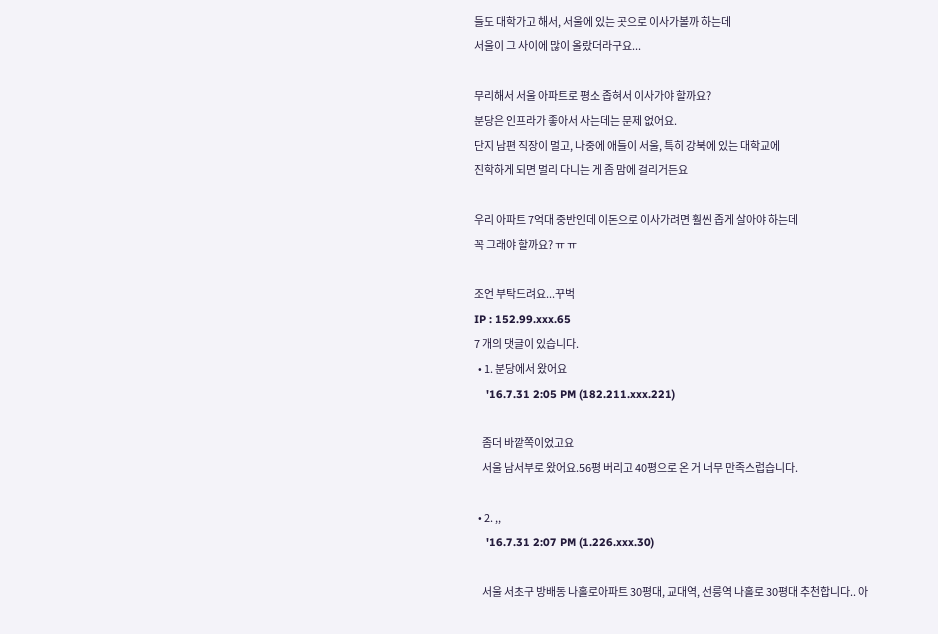들도 대학가고 해서, 서울에 있는 곳으로 이사가볼까 하는데
서울이 그 사이에 많이 올랐더라구요...

무리해서 서울 아파트로 평소 좁혀서 이사가야 할까요?
분당은 인프라가 좋아서 사는데는 문제 없어요.
단지 남편 직장이 멀고, 나중에 애들이 서울, 특히 강북에 있는 대학교에
진학하게 되면 멀리 다니는 게 좀 맘에 걸리거든요

우리 아파트 7억대 중반인데 이돈으로 이사가려면 훨씬 좁게 살아야 하는데
꼭 그래야 할까요? ㅠ ㅠ

조언 부탁드려요...꾸벅
IP : 152.99.xxx.65
7 개의 댓글이 있습니다.
  • 1. 분당에서 왔어요
    '16.7.31 2:05 PM (182.211.xxx.221)

    좀더 바깥쪽이었고요
    서울 남서부로 왔어요.56평 버리고 40평으로 온 거 너무 만족스럽습니다.

  • 2. ,,
    '16.7.31 2:07 PM (1.226.xxx.30)

    서울 서초구 방배동 나홀로아파트 30평대, 교대역, 선릉역 나홀로 30평대 추천합니다.. 아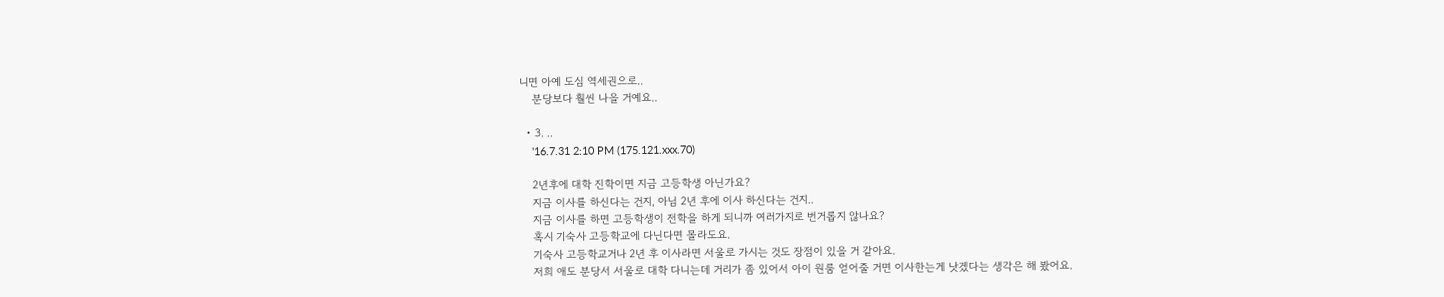니면 아예 도심 역세권으로..
    분당보다 훨씬 나을 거예요..

  • 3. ..
    '16.7.31 2:10 PM (175.121.xxx.70)

    2년후에 대학 진학이면 지금 고등학생 아닌가요?
    지금 이사를 하신다는 건지, 아님 2년 후에 이사 하신다는 건지..
    지금 이사를 하면 고등학생이 전학을 하게 되니까 여러가지로 번거롭지 않나요?
    혹시 기숙사 고등학교에 다닌다면 몰라도요.
    기숙사 고등학교거나 2년 후 이사라면 서울로 가시는 것도 장점이 있을 거 같아요.
    저희 애도 분당서 서울로 대학 다니는데 거리가 좀 있어서 아이 원룸 얻어줄 거면 이사한는게 낫겠다는 생각은 해 봤어요.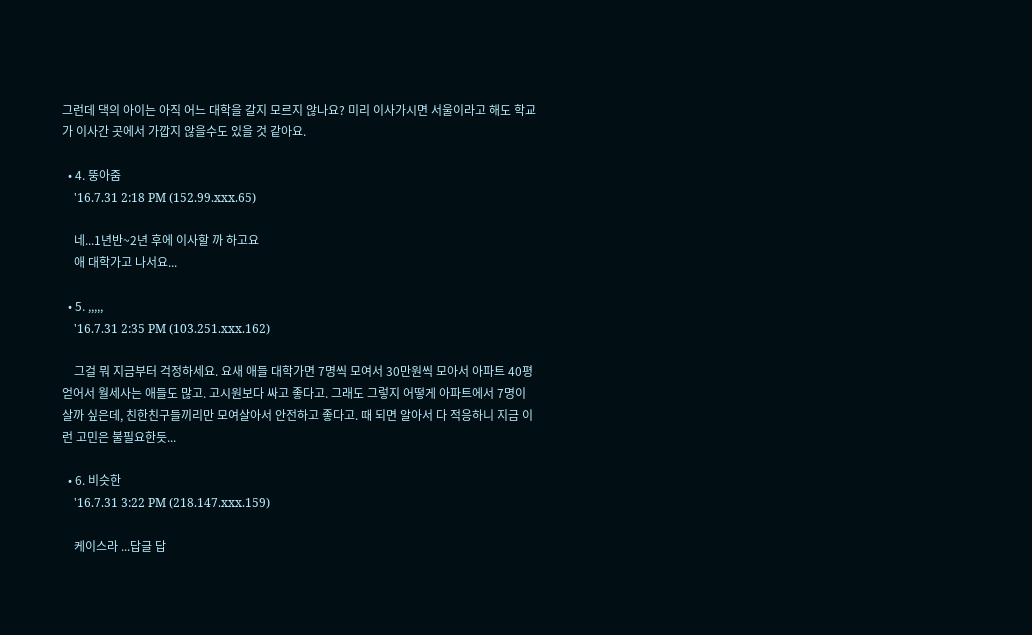그런데 댁의 아이는 아직 어느 대학을 갈지 모르지 않나요? 미리 이사가시면 서울이라고 해도 학교가 이사간 곳에서 가깝지 않을수도 있을 것 같아요.

  • 4. 뚱아줌
    '16.7.31 2:18 PM (152.99.xxx.65)

    네...1년반~2년 후에 이사할 까 하고요
    애 대학가고 나서요...

  • 5. ,,,,,
    '16.7.31 2:35 PM (103.251.xxx.162)

    그걸 뭐 지금부터 걱정하세요. 요새 애들 대학가면 7명씩 모여서 30만원씩 모아서 아파트 40평 얻어서 월세사는 애들도 많고. 고시원보다 싸고 좋다고. 그래도 그렇지 어떻게 아파트에서 7명이 살까 싶은데, 친한친구들끼리만 모여살아서 안전하고 좋다고. 때 되면 알아서 다 적응하니 지금 이런 고민은 불필요한듯...

  • 6. 비슷한
    '16.7.31 3:22 PM (218.147.xxx.159)

    케이스라 ...답글 답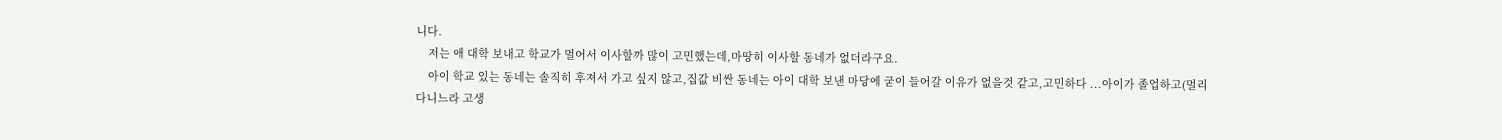니다.
    저는 애 대학 보내고 학교가 멀어서 이사할까 많이 고민했는데,마땅히 이사할 동네가 없더라구요.
    아이 학교 있는 동네는 솔직히 후져서 가고 싶지 않고,집값 비싼 동네는 아이 대학 보낸 마당에 굳이 들어갈 이유가 없을것 같고,고민하다 ...아이가 졸업하고(멀리 다니느라 고생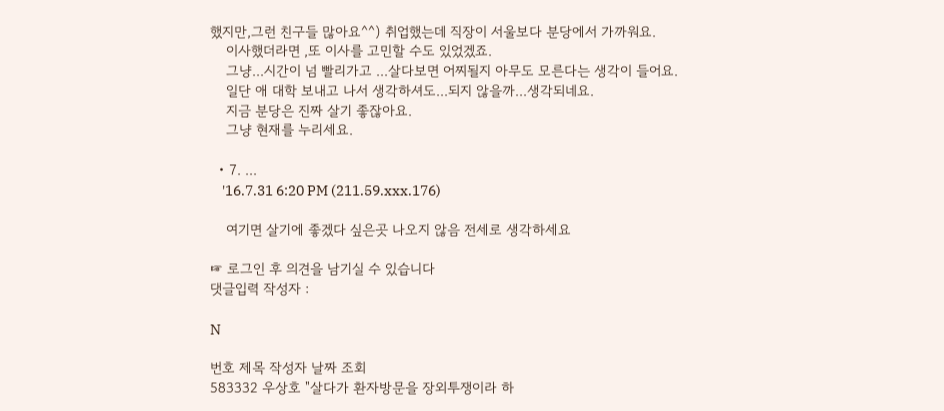했지만,그런 친구들 많아요^^) 취업했는데 직장이 서울보다 분당에서 가까워요.
    이사했더라면 ,또 이사를 고민할 수도 있었겠죠.
    그냥...시간이 넘 빨리가고 ...살다보면 어찌될지 아무도 모른다는 생각이 들어요.
    일단 애 대학 보내고 나서 생각하셔도...되지 않을까...생각되네요.
    지금 분당은 진짜 살기 좋잖아요.
    그냥 현재를 누리세요.

  • 7. ...
    '16.7.31 6:20 PM (211.59.xxx.176)

    여기면 살기에 좋겠다 싶은곳 나오지 않음 전세로 생각하세요

☞ 로그인 후 의견을 남기실 수 있습니다
댓글입력 작성자 :

N

번호 제목 작성자 날짜 조회
583332 우상호 "살다가 환자방문을 장외투쟁이라 하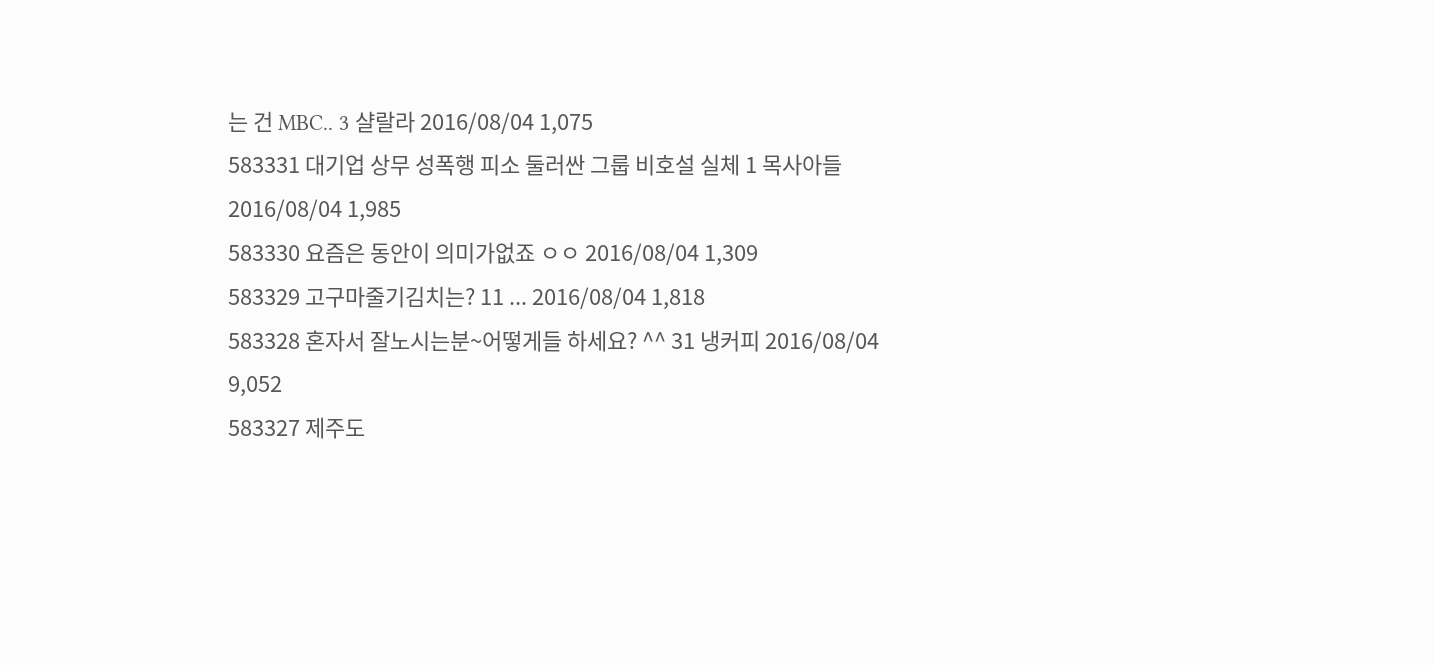는 건 MBC.. 3 샬랄라 2016/08/04 1,075
583331 대기업 상무 성폭행 피소 둘러싼 그룹 비호설 실체 1 목사아들 2016/08/04 1,985
583330 요즘은 동안이 의미가없죠 ㅇㅇ 2016/08/04 1,309
583329 고구마줄기김치는? 11 ... 2016/08/04 1,818
583328 혼자서 잘노시는분~어떻게들 하세요? ^^ 31 냉커피 2016/08/04 9,052
583327 제주도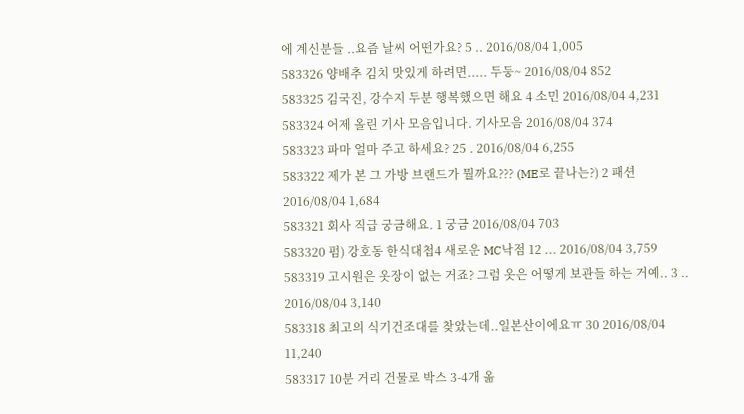에 계신분들 ..요즘 날씨 어떤가요? 5 .. 2016/08/04 1,005
583326 양배추 김치 맛있게 하려면..... 두둥~ 2016/08/04 852
583325 김국진, 강수지 두분 행복했으면 해요 4 소민 2016/08/04 4,231
583324 어제 올린 기사 모음입니다. 기사모음 2016/08/04 374
583323 파마 얼마 주고 하세요? 25 . 2016/08/04 6,255
583322 제가 본 그 가방 브랜드가 뭘까요??? (ME로 끝나는?) 2 패션 2016/08/04 1,684
583321 회사 직급 궁금해요. 1 궁금 2016/08/04 703
583320 펌) 강호동 한식대첩4 새로운 MC낙점 12 ... 2016/08/04 3,759
583319 고시원은 옷장이 없는 거죠? 그럼 옷은 어떻게 보관들 하는 거예.. 3 .. 2016/08/04 3,140
583318 최고의 식기건조대를 찾았는데..일본산이에요ㅠ 30 2016/08/04 11,240
583317 10분 거리 건물로 박스 3-4개 옮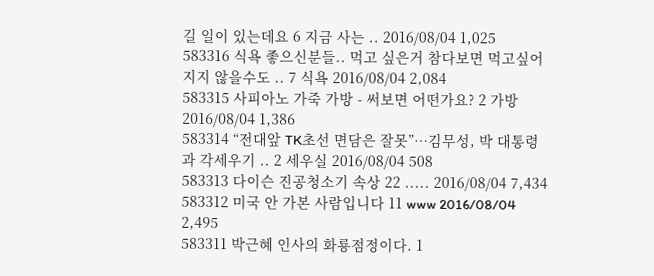길 일이 있는데요 6 지금 사는 .. 2016/08/04 1,025
583316 식욕 좋으신분들.. 먹고 싶은거 참다보면 먹고싶어지지 않을수도 .. 7 식욕 2016/08/04 2,084
583315 사피아노 가죽 가방 - 써보면 어떤가요? 2 가방 2016/08/04 1,386
583314 “전대앞 TK초선 면담은 잘못”…김무성, 박 대통령과 각세우기 .. 2 세우실 2016/08/04 508
583313 다이슨 진공청소기 속상 22 ..... 2016/08/04 7,434
583312 미국 안 가본 사람입니다 11 www 2016/08/04 2,495
583311 박근혜 인사의 화룡점정이다. 1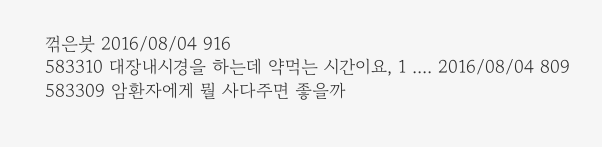꺾은붓 2016/08/04 916
583310 대장내시경을 하는데 약먹는 시간이요, 1 .... 2016/08/04 809
583309 암환자에게 뭘 사다주면 좋을까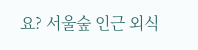요? 서울숲 인근 외식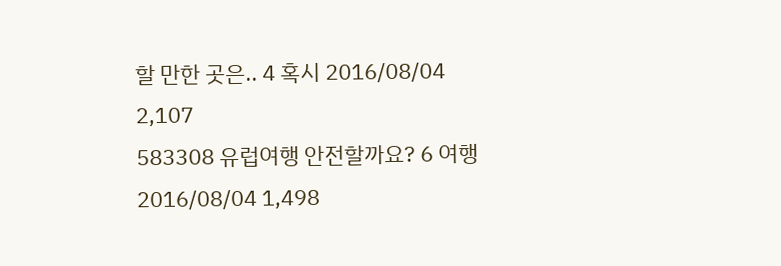할 만한 곳은.. 4 혹시 2016/08/04 2,107
583308 유럽여행 안전할까요? 6 여행 2016/08/04 1,498